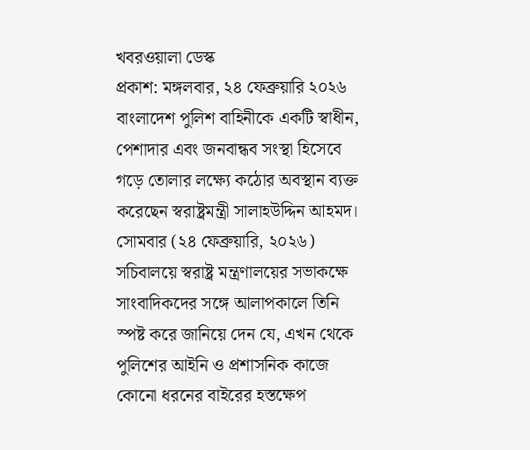খবরওয়ালা ডেস্ক
প্রকাশ: মঙ্গলবার, ২৪ ফেব্রুয়ারি ২০২৬
বাংলাদেশ পুলিশ বাহিনীকে একটি স্বাধীন, পেশাদার এবং জনবান্ধব সংস্থা হিসেবে গড়ে তোলার লক্ষ্যে কঠোর অবস্থান ব্যক্ত করেছেন স্বরাষ্ট্রমন্ত্রী সালাহউদ্দিন আহমদ। সোমবার (২৪ ফেব্রুয়ারি, ২০২৬) সচিবালয়ে স্বরাষ্ট্র মন্ত্রণালয়ের সভাকক্ষে সাংবাদিকদের সঙ্গে আলাপকালে তিনি স্পষ্ট করে জানিয়ে দেন যে, এখন থেকে পুলিশের আইনি ও প্রশাসনিক কাজে কোনো ধরনের বাইরের হস্তক্ষেপ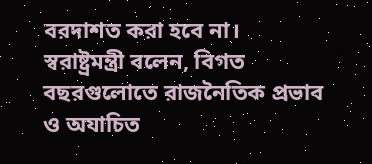বরদাশত করা হবে না।
স্বরাষ্ট্রমন্ত্রী বলেন, বিগত বছরগুলোতে রাজনৈতিক প্রভাব ও অযাচিত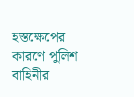হস্তক্ষেপের কারণে পুলিশ বাহিনীর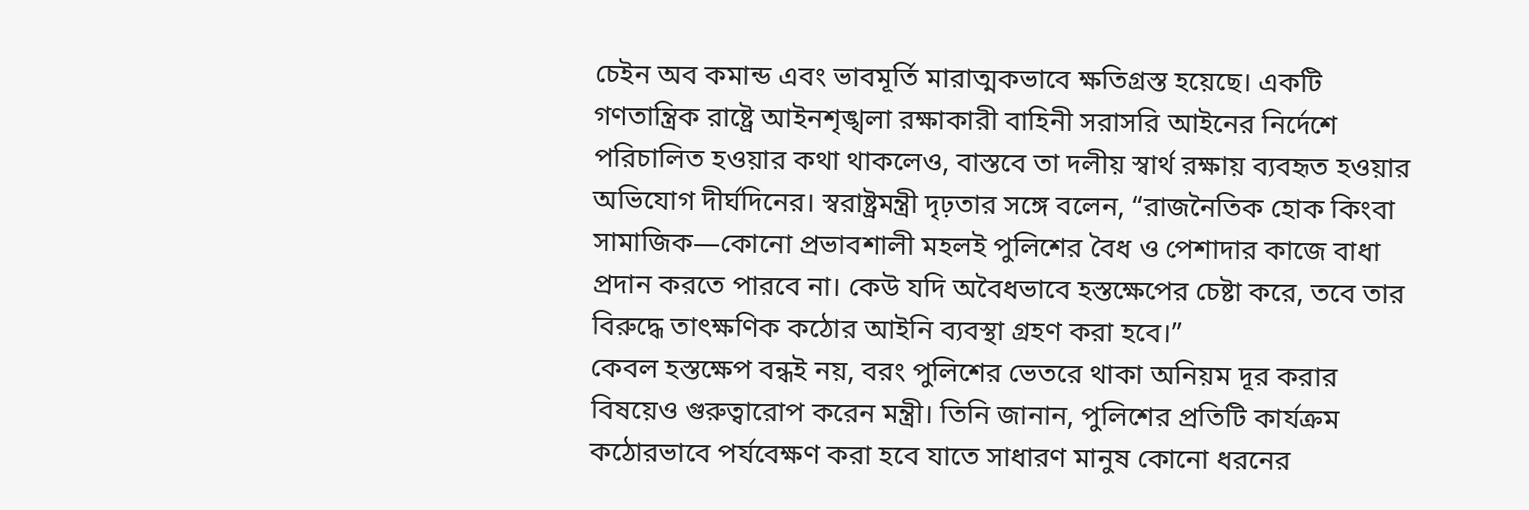চেইন অব কমান্ড এবং ভাবমূর্তি মারাত্মকভাবে ক্ষতিগ্রস্ত হয়েছে। একটি গণতান্ত্রিক রাষ্ট্রে আইনশৃঙ্খলা রক্ষাকারী বাহিনী সরাসরি আইনের নির্দেশে পরিচালিত হওয়ার কথা থাকলেও, বাস্তবে তা দলীয় স্বার্থ রক্ষায় ব্যবহৃত হওয়ার অভিযোগ দীর্ঘদিনের। স্বরাষ্ট্রমন্ত্রী দৃঢ়তার সঙ্গে বলেন, “রাজনৈতিক হোক কিংবা সামাজিক—কোনো প্রভাবশালী মহলই পুলিশের বৈধ ও পেশাদার কাজে বাধা প্রদান করতে পারবে না। কেউ যদি অবৈধভাবে হস্তক্ষেপের চেষ্টা করে, তবে তার বিরুদ্ধে তাৎক্ষণিক কঠোর আইনি ব্যবস্থা গ্রহণ করা হবে।”
কেবল হস্তক্ষেপ বন্ধই নয়, বরং পুলিশের ভেতরে থাকা অনিয়ম দূর করার বিষয়েও গুরুত্বারোপ করেন মন্ত্রী। তিনি জানান, পুলিশের প্রতিটি কার্যক্রম কঠোরভাবে পর্যবেক্ষণ করা হবে যাতে সাধারণ মানুষ কোনো ধরনের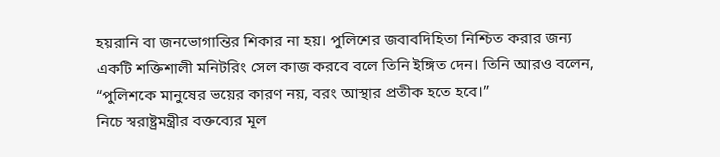হয়রানি বা জনভোগান্তির শিকার না হয়। পুলিশের জবাবদিহিতা নিশ্চিত করার জন্য একটি শক্তিশালী মনিটরিং সেল কাজ করবে বলে তিনি ইঙ্গিত দেন। তিনি আরও বলেন, “পুলিশকে মানুষের ভয়ের কারণ নয়, বরং আস্থার প্রতীক হতে হবে।”
নিচে স্বরাষ্ট্রমন্ত্রীর বক্তব্যের মূল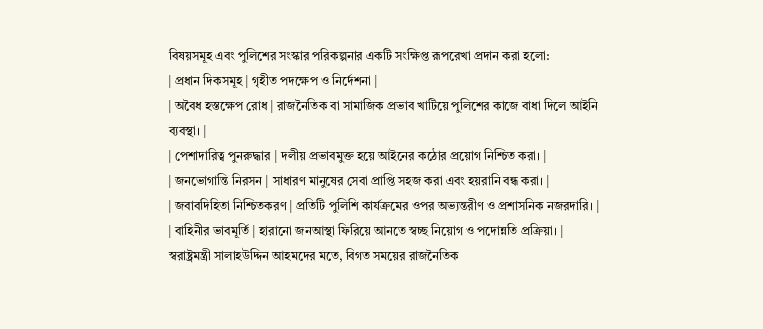বিষয়সমূহ এবং পুলিশের সংস্কার পরিকল্পনার একটি সংক্ষিপ্ত রূপরেখা প্রদান করা হলো:
| প্রধান দিকসমূহ | গৃহীত পদক্ষেপ ও নির্দেশনা |
| অবৈধ হস্তক্ষেপ রোধ | রাজনৈতিক বা সামাজিক প্রভাব খাটিয়ে পুলিশের কাজে বাধা দিলে আইনি ব্যবস্থা। |
| পেশাদারিত্ব পুনরুদ্ধার | দলীয় প্রভাবমুক্ত হয়ে আইনের কঠোর প্রয়োগ নিশ্চিত করা। |
| জনভোগান্তি নিরসন | সাধারণ মানুষের সেবা প্রাপ্তি সহজ করা এবং হয়রানি বন্ধ করা। |
| জবাবদিহিতা নিশ্চিতকরণ | প্রতিটি পুলিশি কার্যক্রমের ওপর অভ্যন্তরীণ ও প্রশাসনিক নজরদারি। |
| বাহিনীর ভাবমূর্তি | হারানো জনআস্থা ফিরিয়ে আনতে স্বচ্ছ নিয়োগ ও পদোন্নতি প্রক্রিয়া। |
স্বরাষ্ট্রমন্ত্রী সালাহউদ্দিন আহমদের মতে, বিগত সময়ের রাজনৈতিক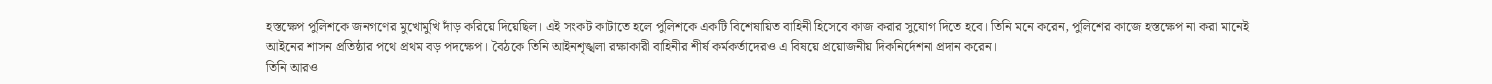হস্তক্ষেপ পুলিশকে জনগণের মুখোমুখি দাঁড় করিয়ে দিয়েছিল। এই সংকট কাটাতে হলে পুলিশকে একটি বিশেষায়িত বাহিনী হিসেবে কাজ করার সুযোগ দিতে হবে। তিনি মনে করেন, পুলিশের কাজে হস্তক্ষেপ না করা মানেই আইনের শাসন প্রতিষ্ঠার পথে প্রথম বড় পদক্ষেপ। বৈঠকে তিনি আইনশৃঙ্খলা রক্ষাকারী বাহিনীর শীর্ষ কর্মকর্তাদেরও এ বিষয়ে প্রয়োজনীয় দিকনির্দেশনা প্রদান করেন।
তিনি আরও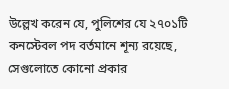উল্লেখ করেন যে, পুলিশের যে ২৭০১টি কনস্টেবল পদ বর্তমানে শূন্য রয়েছে, সেগুলোতে কোনো প্রকার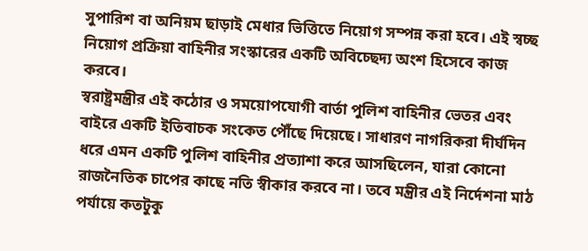সুপারিশ বা অনিয়ম ছাড়াই মেধার ভিত্তিতে নিয়োগ সম্পন্ন করা হবে। এই স্বচ্ছ নিয়োগ প্রক্রিয়া বাহিনীর সংস্কারের একটি অবিচ্ছেদ্য অংশ হিসেবে কাজ করবে।
স্বরাষ্ট্রমন্ত্রীর এই কঠোর ও সময়োপযোগী বার্তা পুলিশ বাহিনীর ভেতর এবং বাইরে একটি ইতিবাচক সংকেত পৌঁছে দিয়েছে। সাধারণ নাগরিকরা দীর্ঘদিন ধরে এমন একটি পুলিশ বাহিনীর প্রত্যাশা করে আসছিলেন, যারা কোনো রাজনৈতিক চাপের কাছে নতি স্বীকার করবে না। তবে মন্ত্রীর এই নির্দেশনা মাঠ পর্যায়ে কতটুকু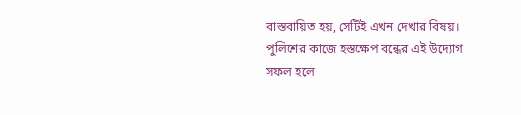বাস্তবায়িত হয়, সেটিই এখন দেখার বিষয়। পুলিশের কাজে হস্তক্ষেপ বন্ধের এই উদ্যোগ সফল হলে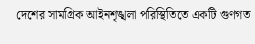দেশের সামগ্রিক আইনশৃঙ্খলা পরিস্থিতিতে একটি গুণগত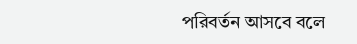পরিবর্তন আসবে বলে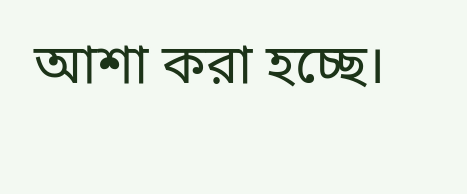আশা করা হচ্ছে।